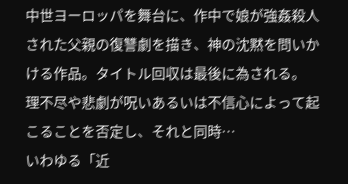中世ヨーロッパを舞台に、作中で娘が強姦殺人された父親の復讐劇を描き、神の沈黙を問いかける作品。タイトル回収は最後に為される。
理不尽や悲劇が呪いあるいは不信心によって起こることを否定し、それと同時…
いわゆる「近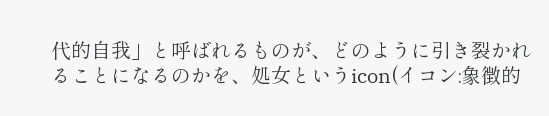代的自我」と呼ばれるものが、どのように引き裂かれることになるのかを、処女というicon(イコン:象徴的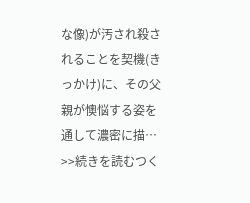な像)が汚され殺されることを契機(きっかけ)に、その父親が懊悩する姿を通して濃密に描…
>>続きを読むつく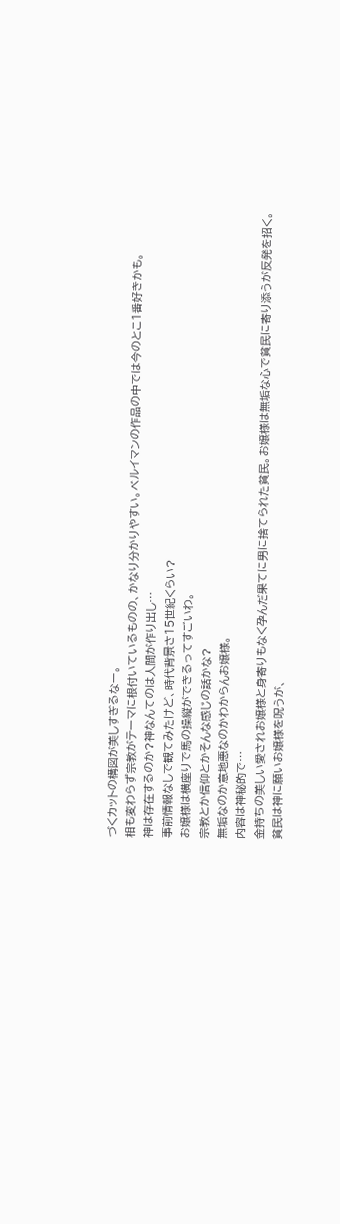づくカットの構図が美しすぎるなー。
相も変わらず宗教がテーマに根付いているものの、かなり分かりやすい。ベルイマンの作品の中では今のとこ1番好きかも。
神は存在するのか?神なんてのは人間が作り出し…
事前情報なしで観てみたけど、時代背景さ15世紀くらい?
お嬢様は横座りで馬の操縦ができるってすごいわ。
宗教とか信仰とかそんな感じの話かな?
無垢なのか意地悪なのかわからんお嬢様。
内容は神秘的で…
金持ちの美しい愛されお嬢様と身寄りもなく孕んだ果てに男に捨てられた貧民。お嬢様は無垢な心で貧民に寄り添うが反発を招く。
貧民は神に願いお嬢様を呪うが、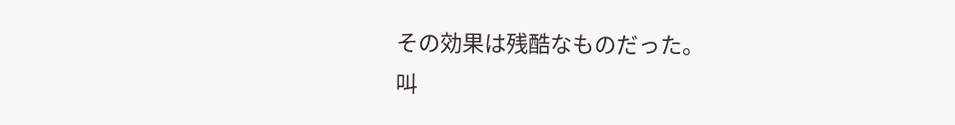その効果は残酷なものだった。
叫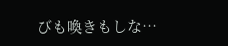びも喚きもしな…